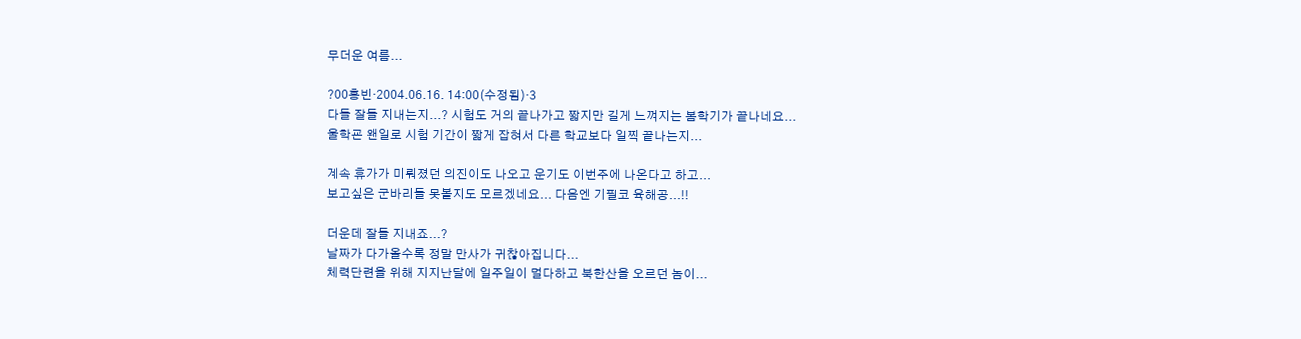무더운 여름...

?00홍빈·2004.06.16. 14:00(수정됨)·3
다들 잘들 지내는지...? 시험도 거의 끝나가고 짧지만 길게 느껴지는 봄학기가 끝나네요...
울학굔 왠일로 시험 기간이 짧게 잡혀서 다른 학교보다 일찍 끝나는지...

계속 휴가가 미뤄졌던 의진이도 나오고 운기도 이번주에 나온다고 하고...
보고싶은 군바리들 못볼지도 모르겠네요... 다음엔 기필코 육해공...!!

더운데 잘들 지내죠...?
날짜가 다가올수록 정말 만사가 귀찮아집니다...
체력단련을 위해 지지난달에 일주일이 멀다하고 북한산을 오르던 놈이...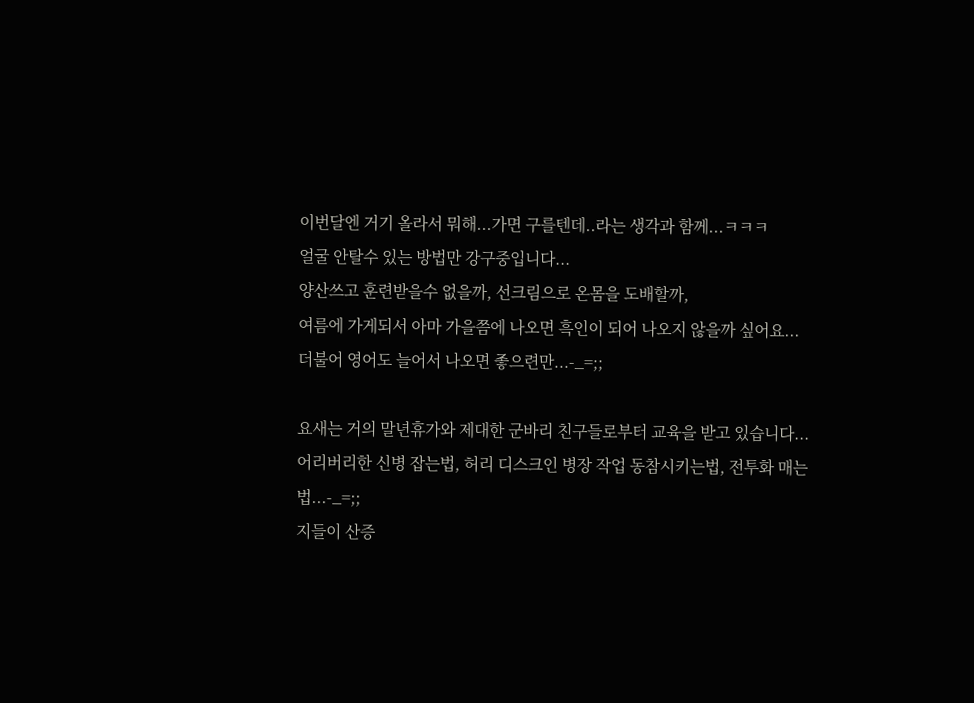이번달엔 거기 올라서 뭐해...가면 구를텐데..라는 생각과 함께...ㅋㅋㅋ
얼굴 안탈수 있는 방법만 강구중입니다...
양산쓰고 훈련받을수 없을까, 선크림으로 온몸을 도배할까,
여름에 가게되서 아마 가을쯤에 나오면 흑인이 되어 나오지 않을까 싶어요...
더불어 영어도 늘어서 나오면 좋으련만...-_=;;

요새는 거의 말년휴가와 제대한 군바리 친구들로부터 교육을 받고 있습니다...
어리버리한 신병 잡는법, 허리 디스크인 병장 작업 동참시키는법, 전투화 매는법...-_=;;
지들이 산증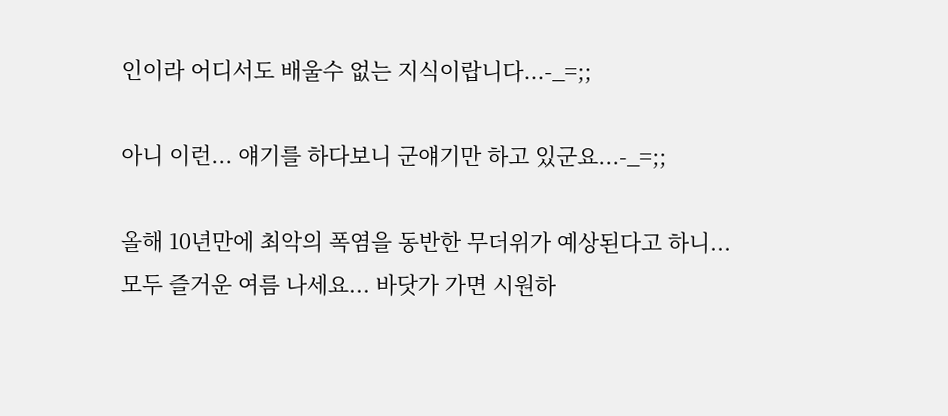인이라 어디서도 배울수 없는 지식이랍니다...-_=;;

아니 이런... 얘기를 하다보니 군얘기만 하고 있군요...-_=;;

올해 10년만에 최악의 폭염을 동반한 무더위가 예상된다고 하니...
모두 즐거운 여름 나세요... 바닷가 가면 시원하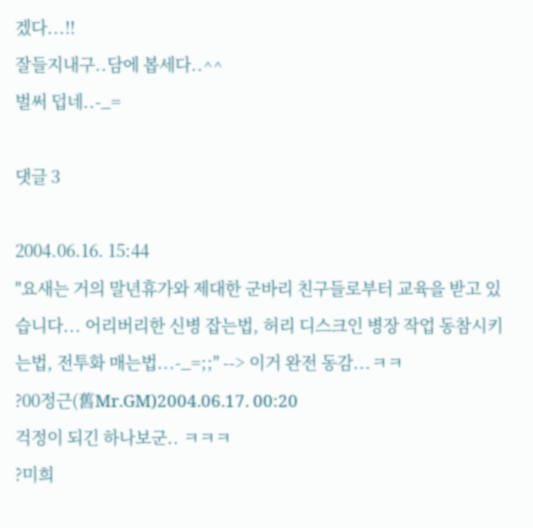겠다...!!
잘들지내구..담에 봅세다..^^
벌써 덥네..-_=

댓글 3

2004.06.16. 15:44
"요새는 거의 말년휴가와 제대한 군바리 친구들로부터 교육을 받고 있습니다... 어리버리한 신병 잡는법, 허리 디스크인 병장 작업 동참시키는법, 전투화 매는법...-_=;;" --> 이거 완전 동감...ㅋㅋ
?00정근(舊Mr.GM)2004.06.17. 00:20
걱정이 되긴 하나보군.. ㅋㅋㅋ
?미희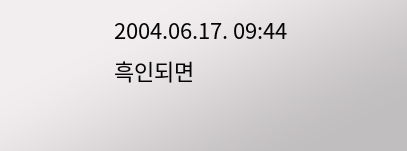2004.06.17. 09:44
흑인되면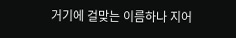거기에 걸맞는 이름하나 지어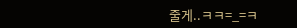줄게..ㅋㅋ=_=ㅋ